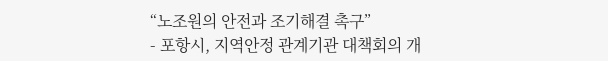“노조원의 안전과 조기해결 촉구”
- 포항시, 지역안정 관계기관 대책회의 개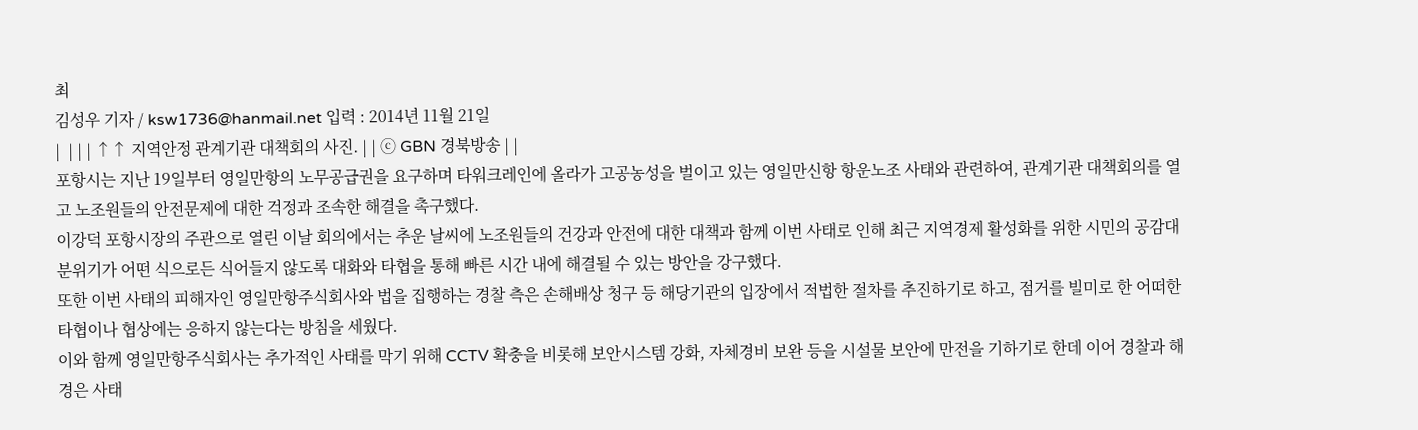최
김성우 기자 / ksw1736@hanmail.net 입력 : 2014년 11월 21일
|  | | | ↑↑ 지역안정 관계기관 대책회의 사진. | | ⓒ GBN 경북방송 | |
포항시는 지난 19일부터 영일만항의 노무공급권을 요구하며 타워크레인에 올라가 고공농성을 벌이고 있는 영일만신항 항운노조 사태와 관련하여, 관계기관 대책회의를 열고 노조원들의 안전문제에 대한 걱정과 조속한 해결을 촉구했다.
이강덕 포항시장의 주관으로 열린 이날 회의에서는 추운 날씨에 노조원들의 건강과 안전에 대한 대책과 함께 이번 사태로 인해 최근 지역경제 활성화를 위한 시민의 공감대 분위기가 어떤 식으로든 식어들지 않도록 대화와 타협을 통해 빠른 시간 내에 해결될 수 있는 방안을 강구했다.
또한 이번 사태의 피해자인 영일만항주식회사와 법을 집행하는 경찰 측은 손해배상 청구 등 해당기관의 입장에서 적법한 절차를 추진하기로 하고, 점거를 빌미로 한 어떠한 타협이나 협상에는 응하지 않는다는 방침을 세웠다.
이와 함께 영일만항주식회사는 추가적인 사태를 막기 위해 CCTV 확충을 비롯해 보안시스템 강화, 자체경비 보완 등을 시설물 보안에 만전을 기하기로 한데 이어 경찰과 해경은 사태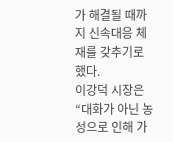가 해결될 때까지 신속대응 체재를 갖추기로 했다.
이강덕 시장은 “대화가 아닌 농성으로 인해 가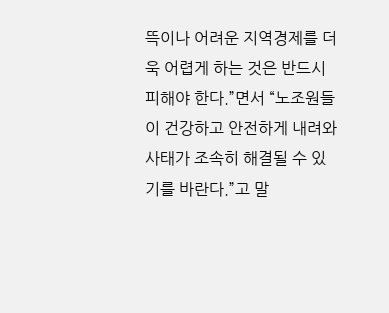뜩이나 어려운 지역경제를 더욱 어렵게 하는 것은 반드시 피해야 한다.”면서 “노조원들이 건강하고 안전하게 내려와 사태가 조속히 해결될 수 있기를 바란다.”고 말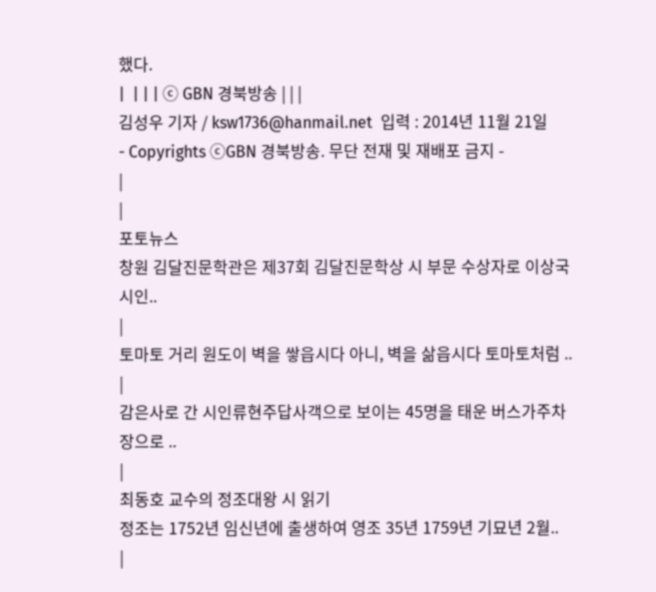했다.
|  | | | ⓒ GBN 경북방송 | | |
김성우 기자 / ksw1736@hanmail.net  입력 : 2014년 11월 21일
- Copyrights ⓒGBN 경북방송. 무단 전재 및 재배포 금지 -
|
|
포토뉴스
창원 김달진문학관은 제37회 김달진문학상 시 부문 수상자로 이상국 시인..
|
토마토 거리 원도이 벽을 쌓읍시다 아니, 벽을 삶읍시다 토마토처럼 ..
|
감은사로 간 시인류현주답사객으로 보이는 45명을 태운 버스가주차장으로 ..
|
최동호 교수의 정조대왕 시 읽기
정조는 1752년 임신년에 출생하여 영조 35년 1759년 기묘년 2월..
|